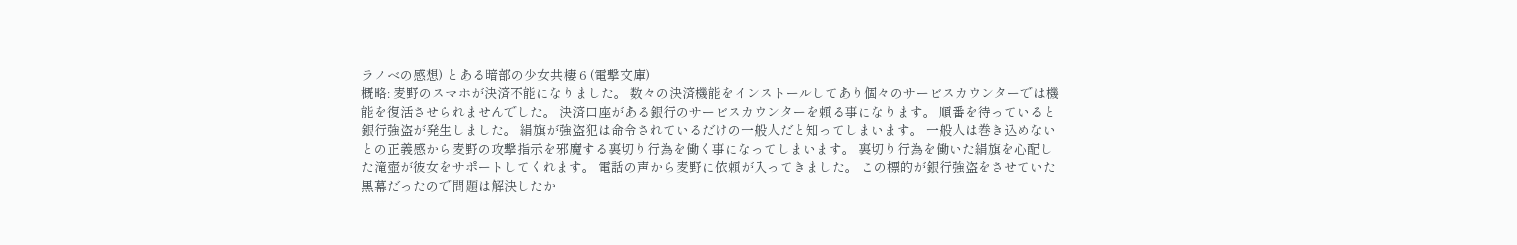ラノベの感想) とある暗部の少女共棲 6 (電撃文庫)
概略: 麦野のスマホが決済不能になりました。 数々の決済機能をインストールしてあり個々のサービスカウンターでは機能を復活させられませんでした。 決済口座がある銀行のサービスカウンターを頼る事になります。 順番を待っていると銀行強盗が発生しました。 絹旗が強盗犯は命令されているだけの一般人だと知ってしまいます。 一般人は巻き込めないとの正義感から麦野の攻撃指示を邪魔する裏切り行為を働く事になってしまいます。 裏切り行為を働いた絹旗を心配した滝壺が彼女をサポートしてくれます。 電話の声から麦野に依頼が入ってきました。 この標的が銀行強盗をさせていた黒幕だったので問題は解決したか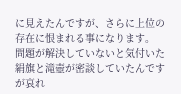に見えたんですが、さらに上位の存在に恨まれる事になります。 問題が解決していないと気付いた絹旗と滝壺が密談していたんですが哀れ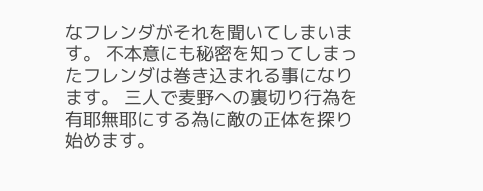なフレンダがそれを聞いてしまいます。 不本意にも秘密を知ってしまったフレンダは巻き込まれる事になります。 三人で麦野への裏切り行為を有耶無耶にする為に敵の正体を探り始めます。